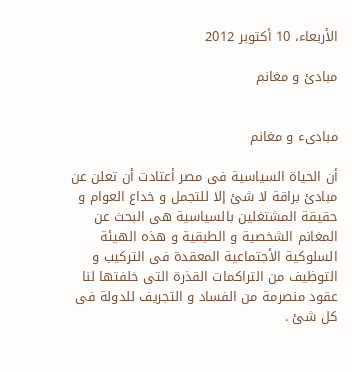الأربعاء، 10 أكتوبر 2012

مبادئ و مغانم


مبادىء و مغانم

أن الحياة السياسية فى مصر أعتادت أن تعلن عن مبادئ براقة لا شئ إلا للتجمل و خداع العوام و حقيقة المشتغلين بالسياسية هى البحث عن المغانم الشخصية و الطبقية و هذه الهيئة السلوكية الأجتماعية المعقدة فى التركيب و التوظيف من التراكمات القذرة التى خلفتها لنا عقود منصرمة من الفساد و التجريف للدولة فى كل شئ .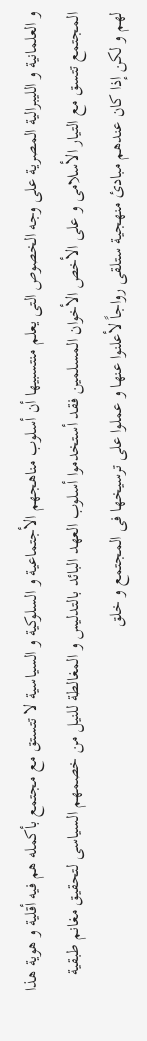و العلمانية و الليبرالية المصرية على وجه الخصوص التى يعلم منتسبيها أن أسلوب مناهجهم الأجتماعية و السلوكية و السياسية لا تتستق مع مجتمع بأكمله هم فيه أقلية و هوية هذا المجتمع تتسق مع التيار الأسلامى و على الأخص الأخوان المسلمين فقد أستخدموا أسلوب العهد البائد بالتدليس و المغالطة للنيل من خصمهم السياسى لتحقيق مغانم طبقية لهم و لكن إذا كان عندهم مبادئ منهجية ستلقى رواجاً لأعلنوا عنها و عملوا على ترسيخها فى المجتمع و خلق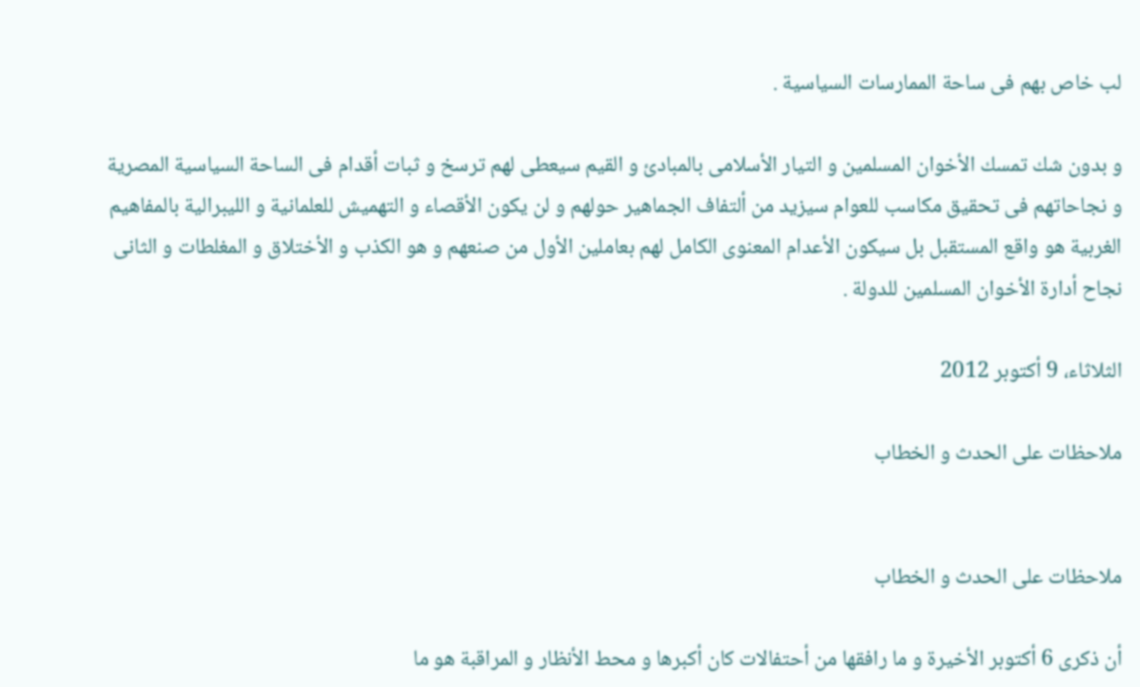لب خاص بهم فى ساحة الممارسات السياسية .

و بدون شك تمسك الأخوان المسلمين و التيار الأسلامى بالمبادئ و القيم سيعطى لهم ترسخ و ثبات أقدام فى الساحة السياسية المصرية و نجاحاتهم فى تحقيق مكاسب للعوام سيزيد من ألتفاف الجماهير حولهم و لن يكون الأقصاء و التهميش للعلمانية و الليبرالية بالمفاهيم الغربية هو واقع المستقبل بل سيكون الأعدام المعنوى الكامل لهم بعاملين الأول من صنعهم و هو الكذب و الأختلاق و المغلطات و الثانى نجاح أدارة الأخوان المسلمين للدولة .

الثلاثاء، 9 أكتوبر 2012

ملاحظات على الحدث و الخطاب


ملاحظات على الحدث و الخطاب

أن ذكرى 6 أكتوبر الأخيرة و ما رافقها من أحتفالات كان أكبرها و محط الأنظار و المراقبة هو ما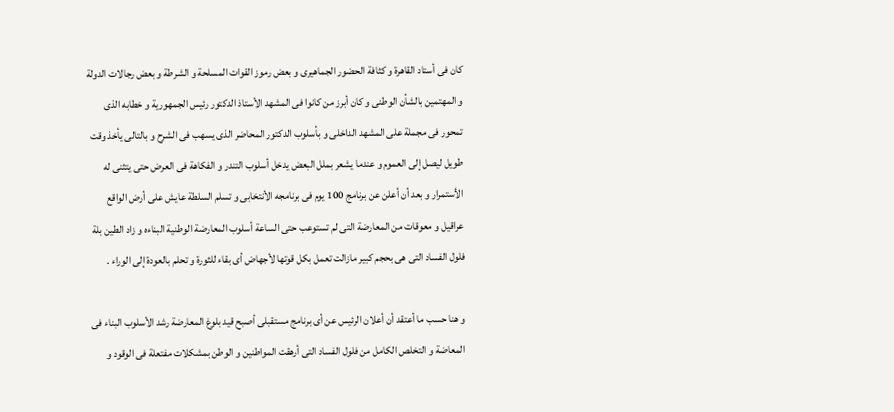كان فى أستاد القاهرة و كثافة الحضور الجماهيرى و بعض رموز القوات المسلحة و الشرطة و بعض رجالات الدولة و المهتمين بالشأن الوطنى و كان أبرز من كانوا فى المشهد الأستاذ الدكتور رئيس الجمهورية و خطابه الذى تمحور فى مجملة على المشهد الداخلى و بأسلوب الدكتور المحاضر الذى يسهب فى الشرح و بالتالى يأخذ وقت طويل ليصل إلى العموم و عندما يشعر بملل البعض يدخل أسلوب التندر و الفكاهة فى العرض حتى يتثنى له الأستمرار و بعد أن أعلن عن برنامج 100 يوم فى برنامجه الأنتخابى و تسلم السلطة عايش على أرض الواقع عراقيل و معوقات من المعارضة التى لم تستوعب حتى الساعة أسلوب المعارضة الوطنية البناءه و زاد الطين بلة فلول الفساد التى هى بحجم كبير مازالت تعمل بكل قوتها لأجهاض أى بقاء للثورة و تحلم بالعودة إلى الوراء .

و هنا حسب ما أعتقد أن أعلان الرئيس عن أى برنامج مستقبلى أصبح قيد بلوغ المعارضة رشد الأسلوب البناء فى المعاضة و التخلص الكامل من فلول الفساد التى أرهقت المواطنين و الوطن بمشكلات مفتعلة فى الوقود و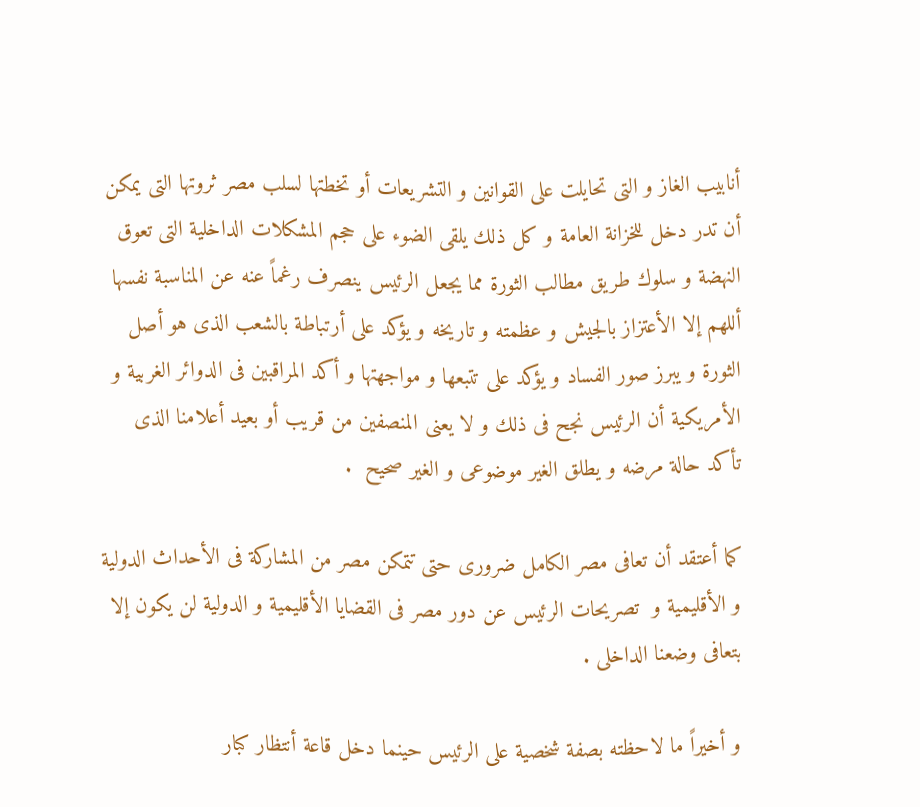أنابيب الغاز و التى تحايلت على القوانين و التشريعات أو تخطتها لسلب مصر ثروتها التى يمكن أن تدر دخل للخزانة العامة و كل ذلك يلقى الضوء على حجم المشكلات الداخلية التى تعوق النهضة و سلوك طريق مطالب الثورة مما يجعل الرئيس ينصرف رغماً عنه عن المناسبة نفسها أللهم إلا الأعتزاز بالجيش و عظمته و تاريخه و يؤكد على أرتباطة بالشعب الذى هو أصل الثورة و يبرز صور الفساد و يؤكد على تتبعها و مواجهتها و أكد المراقبين فى الدوائر الغربية و الأمريكية أن الرئيس نجح فى ذلك و لا يعنى المنصفين من قريب أو بعيد أعلامنا الذى تأكد حالة مرضه و يطلق الغير موضوعى و الغير صحيح  .

كما أعتقد أن تعافى مصر الكامل ضرورى حتى تتمكن مصر من المشاركة فى الأحداث الدولية و الأقليمية و  تصريحات الرئيس عن دور مصر فى القضايا الأقليمية و الدولية لن يكون إلا بتعافى وضعنا الداخلى .

و أخيراً ما لاحظته بصفة شخصية على الرئيس حينما دخل قاعة أنتظار كبار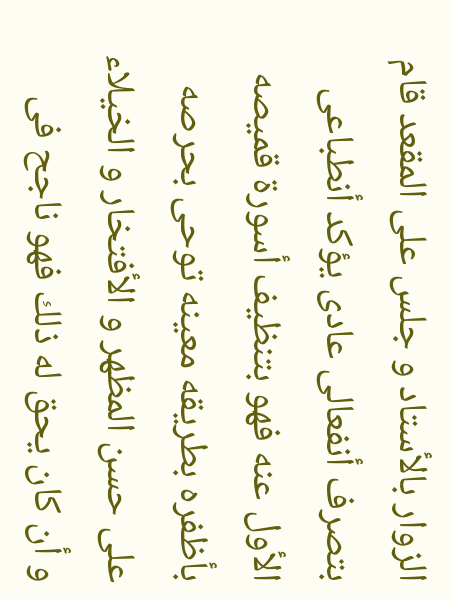الزوار بالأستاد و جلس على المقعد قام بتصرف أنفعالى عادى يؤكد أنطباعى الأول عنه فهو بتنظيف أسورة قميصه بأظفره بطريقه معينه توحى بحرصه على حسن المظهر و الأفتخار و الخيلاء و أن كان يحق له ذلك فهو ناجح فى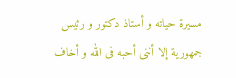مسيرة حياته و أستاذ دكتور و رئيس جمهورية إلا أننى أحبه فى الله و أخاف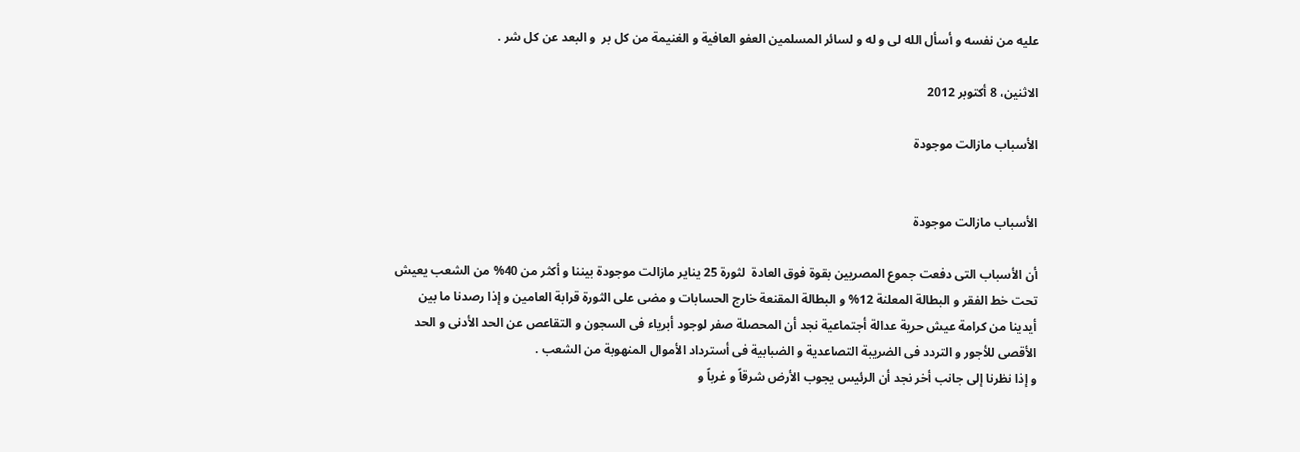عليه من نفسه و أسأل الله لى و له و لسائر المسلمين العفو العافية و الغنيمة من كل بر  و البعد عن كل شر .

الاثنين، 8 أكتوبر 2012

الأسباب مازالت موجودة


الأسباب مازالت موجودة

أن الأسباب التى دفعت جموع المصريين بقوة فوق العادة  لثورة 25 يناير مازالت موجودة بيننا و أكثر من 40% من الشعب يعيش تحت خط الفقر و البطالة المعلنة 12% و البطالة المقنعة خارج الحسابات و مضى على الثورة قرابة العامين و إذا رصدنا ما بين أيدينا من كرامة عيش حرية عدالة أجتماعية نجد أن المحصلة صفر لوجود أبرياء فى السجون و التقاعص عن الحد الأدنى و الحد الأقصى للأجور و التردد فى الضريبة التصاعدية و الضبابية فى أسترداد الأموال المنهوبة من الشعب .
و إذا نظرنا إلى جانب أخر نجد أن الرئيس يجوب الأرض شرقاً و غرباً و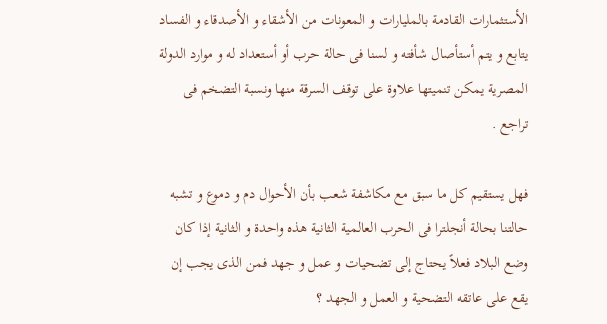الأستثمارات القادمة بالمليارات و المعونات من الأشقاء و الأصدقاء و الفساد يتابع و يتم أستأصال شأفته و لسنا فى حالة حرب أو أستعداد له و موارد الدولة المصرية يمكن تنميتها علاوة على توقف السرقة منها ونسبة التضخم فى تراجع .

فهل يستقيم كل ما سبق مع مكاشفة شعب بأن الأحوال دم و دموع و تشبه حالتنا بحالة أنجلترا فى الحرب العالمية الثانية هذه واحدة و الثانية إذا كان وضع البلاد فعلاً يحتاج إلى تضحيات و عمل و جهد فمن الذى يجب إن يقع على عاتقه التضحية و العمل و الجهد ؟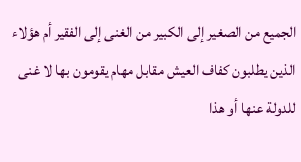الجميع من الصغير إلى الكبير من الغنى إلى الفقير أم هؤلاء الذين يطلبون كفاف العيش مقابل مهام يقومون بها لا غنى للدولة عنها أو هذا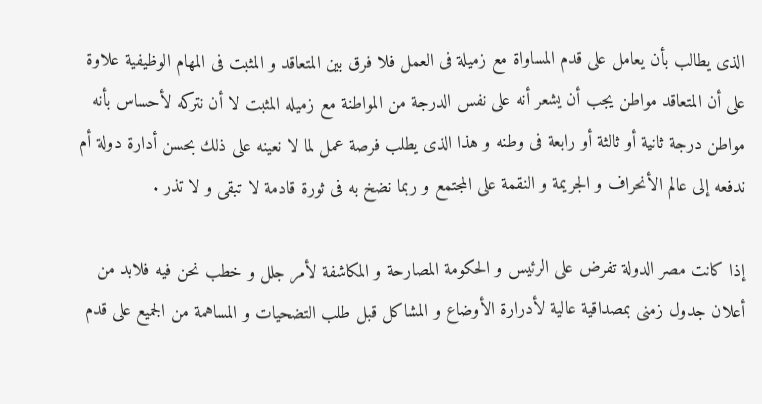الذى يطالب بأن يعامل على قدم المساواة مع زميلة فى العمل فلا فرق بين المتعاقد و المثبت فى المهام الوظيفية علاوة على أن المتعاقد مواطن يجب أن يشعر أنه على نفس الدرجة من المواطنة مع زميله المثبت لا أن نتركه لأحساس بأنه مواطن درجة ثانية أو ثالثة أو رابعة فى وطنه و هذا الذى يطلب فرصة عمل لما لا نعينه على ذلك بحسن أدارة دولة أم ندفعه إلى عالم الأنحراف و الجريمة و النقمة على المجتمع و ربما نضخ به فى ثورة قادمة لا تبقى و لا تذر .

إذا كانت مصر الدولة تفرض على الرئيس و الحكومة المصارحة و المكاشفة لأمر جلل و خطب نحن فيه فلابد من أعلان جدول زمنى بمصداقية عالية لأدرارة الأوضاع و المشاكل قبل طلب التضحيات و المساهمة من الجميع على قدم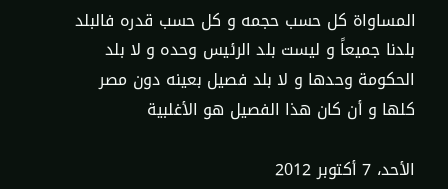المساواة كل حسب حجمه و كل حسب قدره فالبلد بلدنا جميعاً و ليست بلد الرئيس وحده و لا بلد الحكومة وحدها و لا بلد فصيل بعينه دون مصر كلها و أن كان هذا الفصيل هو الأغلبية

الأحد، 7 أكتوبر 2012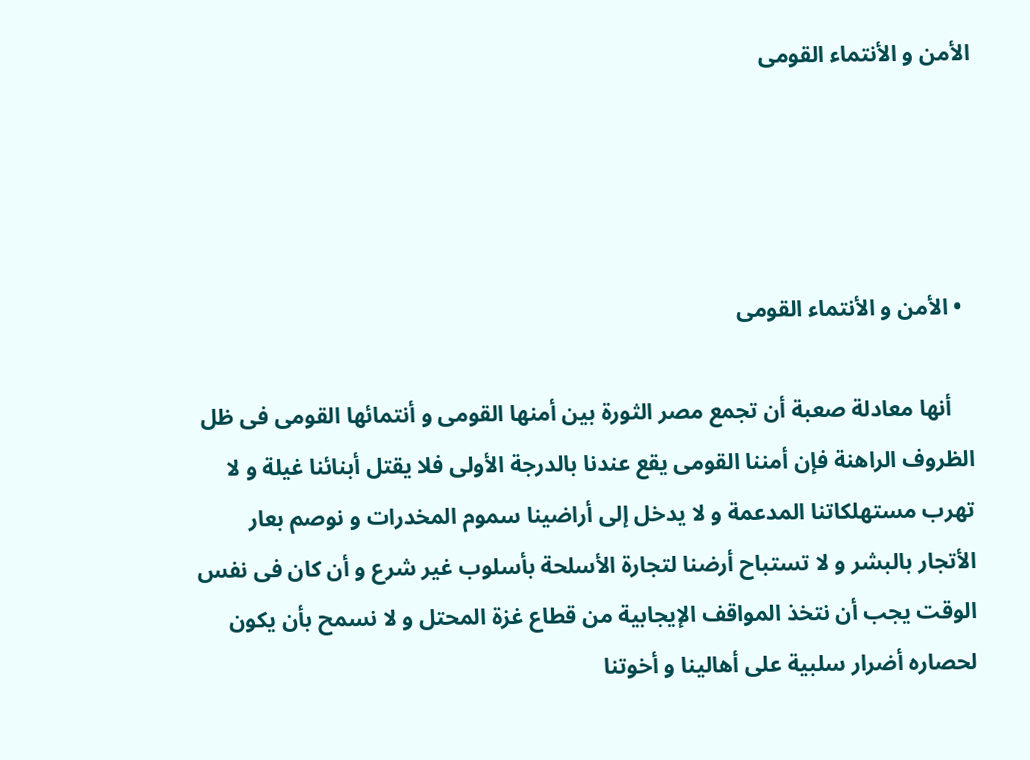الأمن و الأنتماء القومى




  • الأمن و الأنتماء القومى

    أنها معادلة صعبة أن تجمع مصر الثورة بين أمنها القومى و أنتمائها القومى فى ظل الظروف الراهنة فإن أمننا القومى يقع عندنا بالدرجة الأولى فلا يقتل أبنائنا غيلة و لا تهرب مستهلكاتنا المدعمة و لا يدخل إلى أراضينا سموم المخدرات و نوصم بعار الأتجار بالبشر و لا تستباح أرضنا لتجارة الأسلحة بأسلوب غير شرع و أن كان فى نفس الوقت يجب أن نتخذ المواقف الإيجابية من قطاع غزة المحتل و لا نسمح بأن يكون لحصاره أضرار سلبية على أهالينا و أخوتنا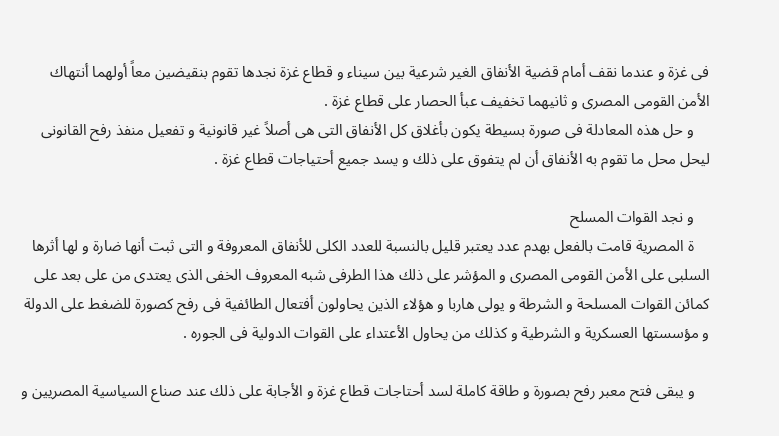فى غزة و عندما نقف أمام قضية الأنفاق الغير شرعية بين سيناء و قطاع غزة نجدها تقوم بنقيضين معاً أولهما أنتهاك الأمن القومى المصرى و ثانيهما تخفيف عبأ الحصار على قطاع غزة .
    و حل هذه المعادلة فى صورة بسيطة يكون بأغلاق كل الأنفاق التى هى أصلاً غير قانونية و تفعيل منفذ رفح القانونى ليحل محل ما تقوم به الأنفاق أن لم يتفوق على ذلك و يسد جميع أحتياجات قطاع غزة .

    و نجد القوات المسلح
    ة المصرية قامت بالفعل بهدم عدد يعتبر قليل بالنسبة للعدد الكلى للأنفاق المعروفة و التى ثبت أنها ضارة و لها أثرها السلبى على الأمن القومى المصرى و المؤشر على ذلك هذا الطرفى شبه المعروف الخفى الذى يعتدى من على بعد على كمائن القوات المسلحة و الشرطة و يولى هاربا و هؤلاء الذين يحاولون أفتعال الطائفية فى رفح كصورة للضغط على الدولة و مؤسستها العسكرية و الشرطية و كذلك من يحاول الأعتداء على القوات الدولية فى الجوره .

    و يبقى فتح معبر رفح بصورة و طاقة كاملة لسد أحتاجات قطاع غزة و الأجابة على ذلك عند صناع السياسية المصريين و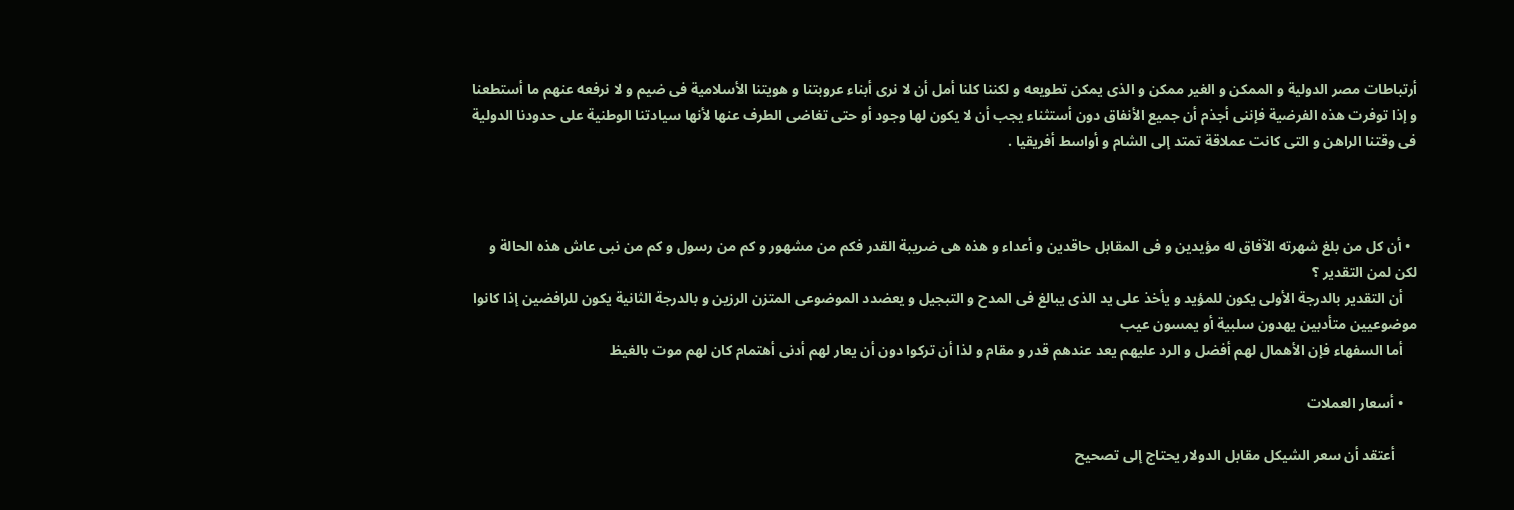أرتباطات مصر الدولية و الممكن و الغير ممكن و الذى يمكن تطويعه و لكننا كلنا أمل أن لا نرى أبناء عروبتنا و هويتنا الأسلامية فى ضيم و لا نرفعه عنهم ما أستطعنا و إذا توفرت هذه الفرضية فإننى أجذم أن جميع الأنفاق دون أستثناء يجب أن لا يكون لها وجود أو حتى تغاضى الطرف عنها لأنها سيادتنا الوطنية على حدودنا الدولية فى وقتنا الراهن و التى كانت عملاقة تمتد إلى الشام و أواسط أفريقيا .



  • أن كل من بلغ شهرته الآفاق له مؤيدين و فى المقابل حاقدين و أعداء و هذه هى ضريبة القدر فكم من مشهور و كم من رسول و كم من نبى عاش هذه الحالة و لكن لمن التقدير ؟
    أن التقدير بالدرجة الأولى يكون للمؤيد و يأخذ على يد الذى يبالغ فى المدح و التبجيل و يعضدد الموضوعى المتزن الرزين و بالدرجة الثانية يكون للرافضين إذا كانوا موضوعيين متأدبين يهدون سلبية أو يمسون عيب
    أما السفهاء فإن الأهمال لهم أفضل و الرد عليهم يعد عندهم قدر و مقام و لذا أن تركوا دون أن يعار لهم أدنى أهتمام كان لهم موت بالغيظ

    • أسعار العملات

      أعتقد أن سعر الشيكل مقابل الدولار يحتاج إلى تصحيح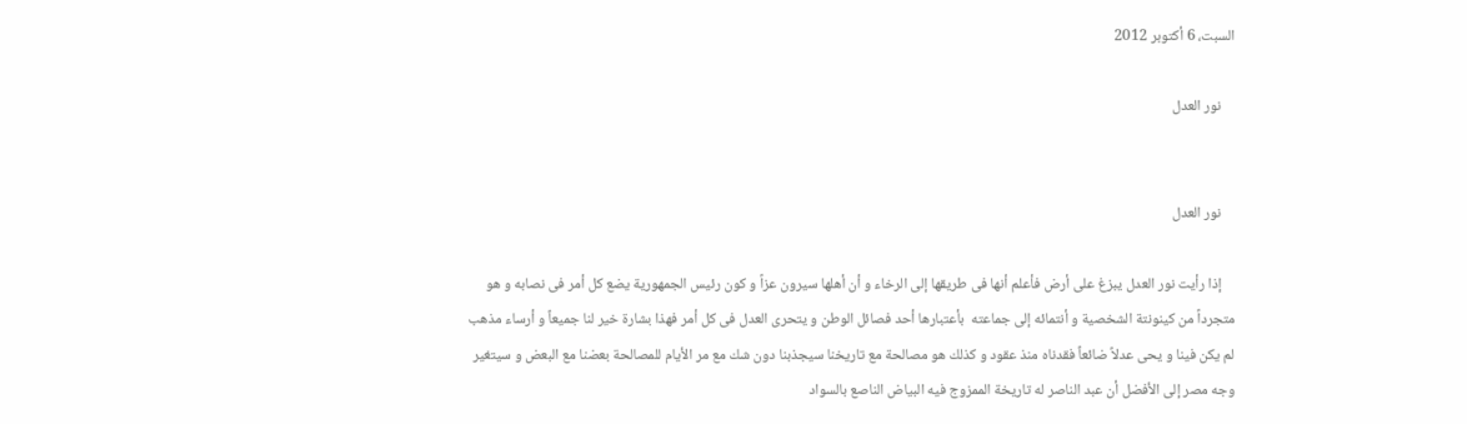السبت، 6 أكتوبر 2012

    نور العدل


    نور العدل

    إذا رأيت نور العدل يبزغ على أرض فأعلم أنها فى طريقها إلى الرخاء و أن أهلها سيرون عزاً و كون رئيس الجمهورية يضع كل أمر فى نصابه و هو متجرداً من كينونتة الشخصية و أنتمائه إلى جماعته  بأعتبارها أحد فصائل الوطن و يتحرى العدل فى كل أمر فهذا بشارة خير لنا جميعاً و أرساء مذهب لم يكن فينا و يحى عدلاً ضائعاً فقدناه منذ عقود و كذلك هو مصالحة مع تاريخنا سيجذبنا دون شك مع مر الأيام للمصالحة بعضنا مع البعض و سيتغير وجه مصر إلى الأفضل أن عبد الناصر له تاريخة الممزوج فيه البياض الناصع بالسواد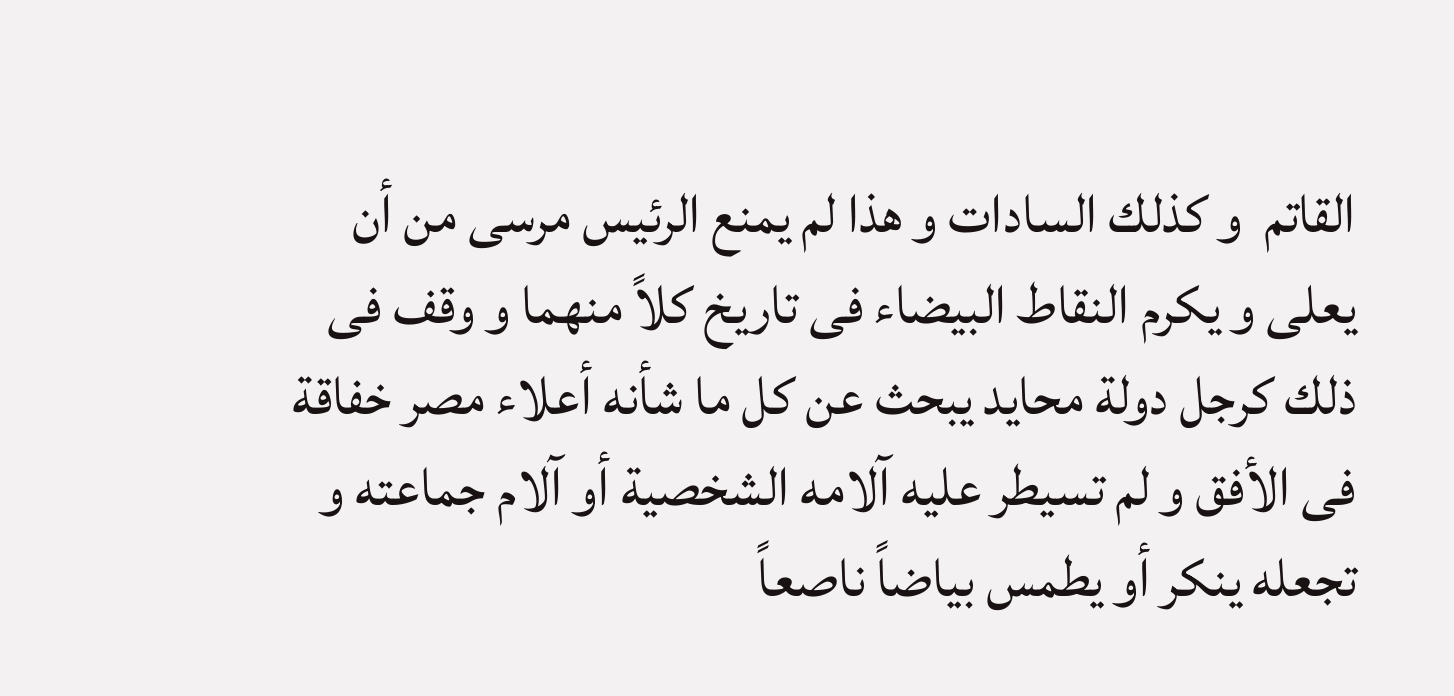القاتم  و كذلك السادات و هذا لم يمنع الرئيس مرسى من أن يعلى و يكرم النقاط البيضاء فى تاريخ كلاً منهما و وقف فى ذلك كرجل دولة محايد يبحث عن كل ما شأنه أعلاء مصر خفاقة فى الأفق و لم تسيطر عليه آلامه الشخصية أو آلام جماعته و تجعله ينكر أو يطمس بياضاً ناصعاً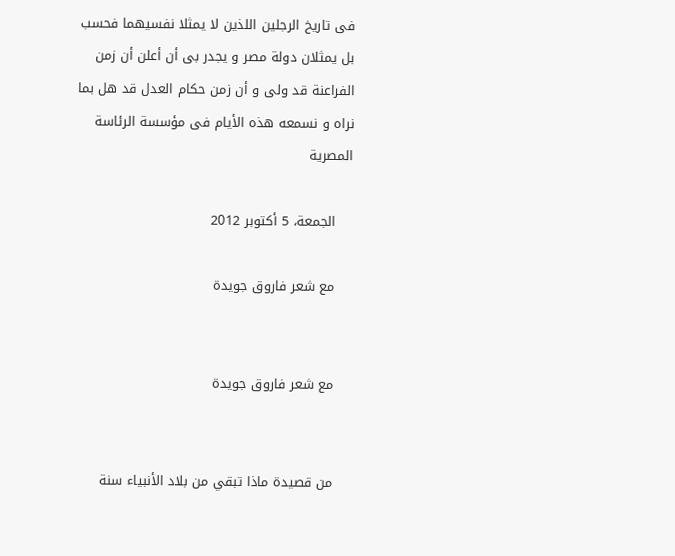فى تاريخ الرجلين اللذين لا يمثلا نفسيهما فحسب بل يمثلان دولة مصر و يجدر بى أن أعلن أن زمن الفراعنة قد ولى و أن زمن حكام العدل قد هل بما نراه و نسمعه هذه الأيام فى مؤسسة الرئاسة المصرية

    الجمعة، 5 أكتوبر 2012

    مع شعر فاروق جويدة


    مع شعر فاروق جويدة


    من قصيدة ماذا تبقي من بلاد الأنبياء سنة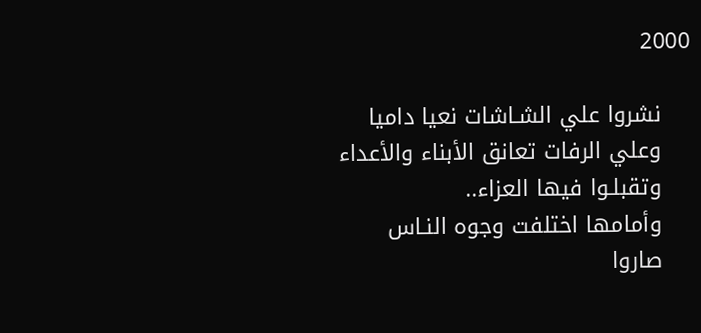2000

    نشروا علي الشـاشات نعيا داميا
    وعلي الرفات تعانق الأبناء والأعداء
    وتقبلـوا فيها العزاء..
    وأمامها اختلفت وجوه النـاس
    صاروا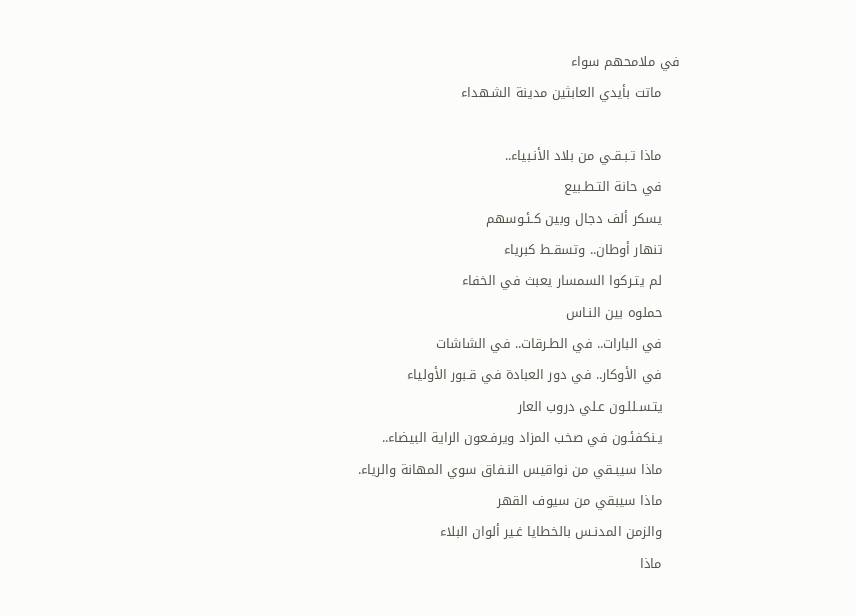في ملامحهم سواء
    ماتت بأيدي العابثين مدينة الشـهداء

    ماذا تـبـقـي من بلاد الأنـبياء..
    في حانة التـطـبيع
    يسكر ألف دجال وبين كـئـوسهم
    تنهار أوطان.. وتسقـط كبرياء
    لم يتـركوا السمسار يعبث في الخفاء
    حملوه بين النـاس
    في البارات.. في الطـرقات.. في الشاشات
    في الأوكار.. في دور العبادة في قـبور الأولياء
    يتـسـللـون عـلي دروب العار
    يـنكفئـون في صخب المزاد ويرفـعون الراية البيضاء..
    ماذا سيبـقي من نواقيس النـفاق سوي المهانة والرياء.
    ماذا سيبقي من سيوف القهر
    والزمن المدنـس بالخطايا غـير ألوان البلاء
    ماذا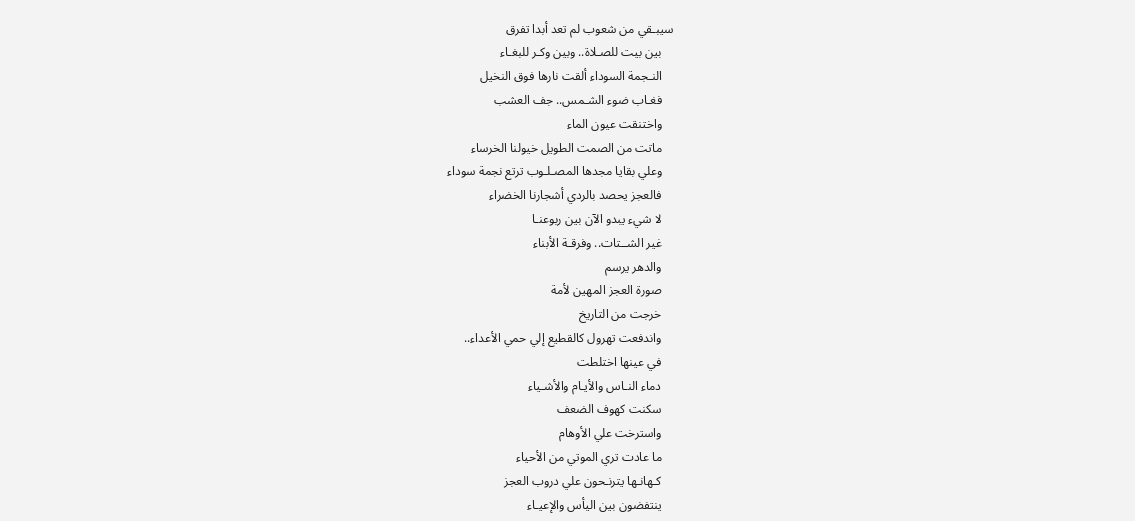سيبـقي من شعوب لم تعد أبدا تفرق
    بين بيت للصـلاة.. وبين وكـر للبغـاء
    النـجمة السوداء ألقت نارها فوق النخيل
    فغـاب ضوء الشـمس.. جف العشب
    واختنقت عيون الماء
    ماتت من الصمت الطويل خيولنا الخرساء
    وعلي بقايا مجدها المصـلـوب ترتع نجمة سوداء
    فالعجز يحصد بالردي أشجارنا الخضراء
    لا شيء يبدو الآن بين ربوعنـا
    غير الشــتات.. وفرقـة الأبناء
    والدهر يرسم
    صورة العجز المهين لأمة
    خرجت من التاريخ
    واندفعت تهرول كالقطيع إلي حمي الأعداء..
    في عينها اختلطت
    دماء النـاس والأيـام والأشـياء
    سكنت كهوف الضعف
    واسترخت علي الأوهام
    ما عادت تري الموتي من الأحياء
    كـهانـها يترنـحون علي دروب العجز
    ينتفضون بين اليأس والإعيـاء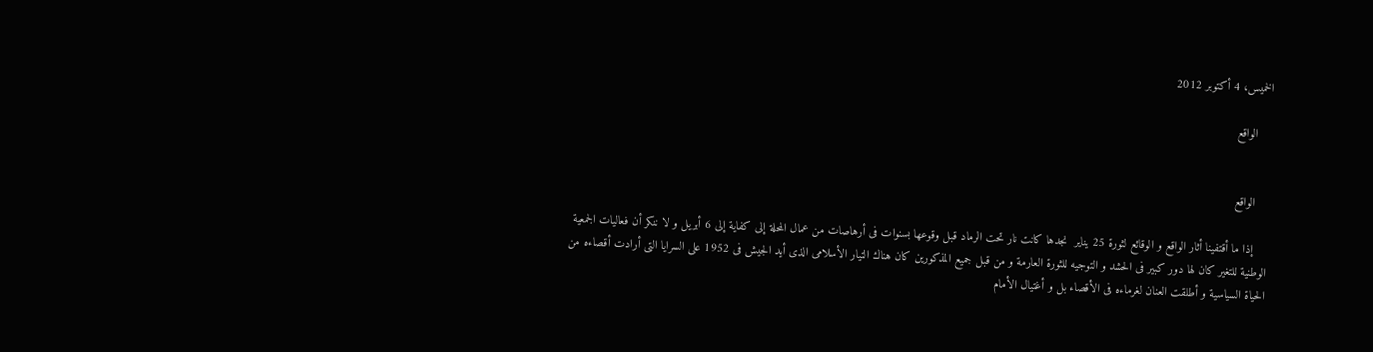الخميس، 4 أكتوبر 2012

    الواقع


    الواقع

    إذا ما أقتفينا أثار الواقع و الوقائع لثورة 25 يناير  نجدها كانت نار تحت الرماد قبل وقوعها بسنوات فى أرهاصات من عمال المحلة إلى كفاية إلى 6 أبريل و لا ننكر أن فعاليات الجمعية الوطنية للتغير كان لها دور كبير فى الحشد و التوجيه للثورة العارمة و من قبل جميع المذكورين كان هناك التيار الأسلامى الذى أيد الجيش فى 1952 على السرايا التى أرادت أقصاءه من الحياة السياسية و أطلقت العنان لغرماءه فى الأقصاء بل و أغتيال الأمام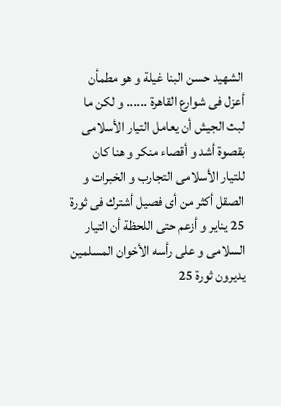الشهيد حسن البنا غيلة و هو مطمأن أعزل فى شوارع القاهرة ...... و لكن ما لبث الجيش أن يعامل التيار الأسلامى بقصوة أشد و أقصاء منكر و هنا كان للتيار الأسلامى التجارب و الخبرات و الصقل أكثر من أى فصيل أشترك فى ثورة 25 يناير و أزعم حتى اللحظة أن التيار السلامى و على رأسه الأخوان المسلمين يديرون ثورة 25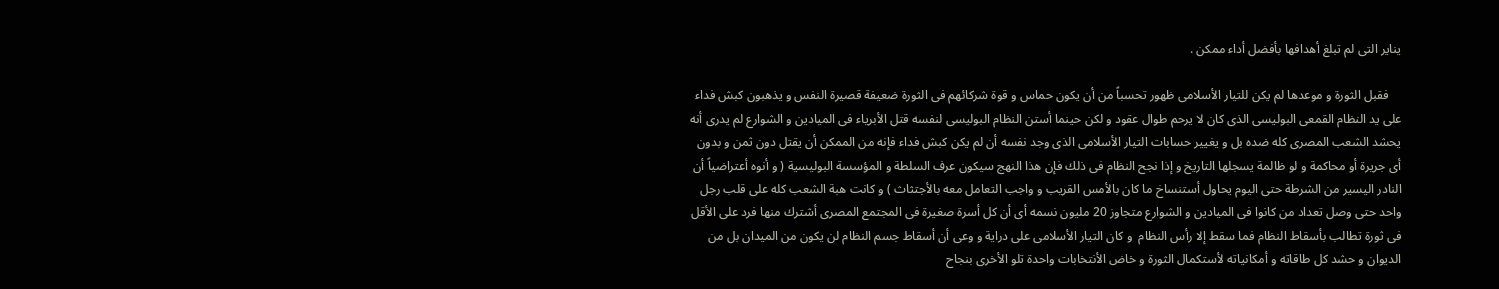يناير التى لم تبلغ أهدافها بأفضل أداء ممكن .

    فقبل الثورة و موعدها لم يكن للتيار الأسلامى ظهور تحسباً من أن يكون حماس و قوة شركائهم فى الثورة ضعيفة قصيرة النفس و يذهبون كبش فداء على يد النظام القمعى البوليسى الذى كان لا يرحم طوال عقود و لكن حينما أستن النظام البوليسى لنفسه قتل الأبرياء فى الميادين و الشوارع لم يدرى أنه يحشد الشعب المصرى كله ضده بل و يغيير حسابات التيار الأسلامى الذى وجد نفسه أن لم يكن كبش فداء فإنه من الممكن أن يقتل دون ثمن و بدون أى جريرة أو محاكمة و لو ظالمة يسجلها التاريخ و إذا نجح النظام فى ذلك فإن هذا النهج سيكون عرف السلطة و المؤسسة البوليسية ( و أنوه أعتراضياً أن النادر اليسير من الشرطة حتى اليوم يحاول أستنساخ ما كان بالأمس القريب و واجب التعامل معه بالأجتثاث ) و كانت هبة الشعب كله على قلب رجل واحد حتى وصل تعداد من كانوا فى الميادين و الشوارع متجاوز 20 مليون نسمه أى أن كل أسرة صغيرة فى المجتمع المصرى أشترك منها فرد على الأقل فى ثورة تطالب بأسقاط النظام فما سقط إلا رأس النظام  و كان التيار الأسلامى على دراية و وعى أن أسقاط جسم النظام لن يكون من الميدان بل من الديوان و حشد كل طاقاته و أمكانياته لأستكمال الثورة و خاض الأنتخابات واحدة تلو الأخرى بنجاح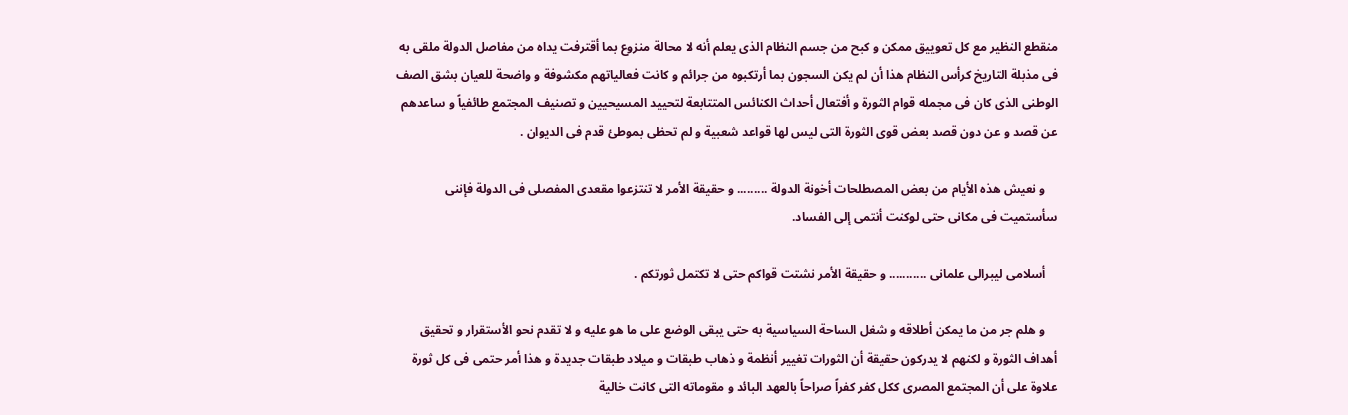منقطع النظير مع كل تعوييق ممكن و كبح من جسم النظام الذى يعلم أنه لا محالة منزوع بما أقترفت يداه من مفاصل الدولة ملقى به فى مذبلة التاريخ كرأس النظام هذا أن لم يكن السجون بما أرتكبوه من جرائم و كانت فعالياتهم مكشوفة و واضحة للعيان بشق الصف الوطنى الذى كان فى مجمله قوام الثورة و أفتعال أحداث الكنائس المتتابعة لتحييد المسيحيين و تصنيف المجتمع طائفياً و ساعدهم عن قصد و عن دون قصد بعض قوى الثورة التى ليس لها قواعد شعبية و لم تحظى بموطئ قدم فى الديوان .

    و نعيش هذه الأيام من بعض المصطلحات أخونة الدولة ......... و حقيقة الأمر لا تنتزعوا مقعدى المفصلى فى الدولة فإننى سأستميت فى مكانى حتى لوكنت أنتمى إلى الفساد.

    أسلامى ليبرالى علمانى ........... و حقيقة الأمر نشتت قواكم حتى لا تكتمل ثورتكم .

    و هلم جر من ما يمكن أطلاقه و شغل الساحة السياسية به حتى يبقى الوضع على ما هو عليه و لا تقدم نحو الأستقرار و تحقيق أهداف الثورة و لكنهم لا يدركون حقيقة أن الثورات تغيير أنظمة و ذهاب طبقات و ميلاد طبقات جديدة و هذا أمر حتمى فى كل ثورة علاوة على أن المجتمع المصرى ككل كفر كفراً صراحاً بالعهد البائد و مقوماته التى كانت خالية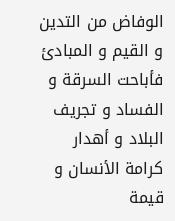الوفاض من التدين و القيم و المبادئ فأباحت السرقة و الفساد و تجريف البلاد و أهدار كرامة الأنسان و قيمة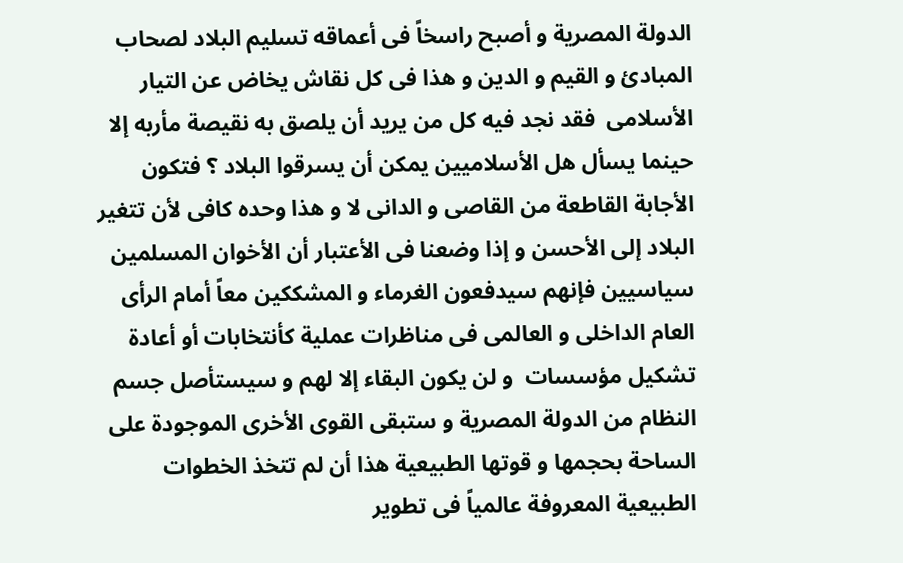الدولة المصرية و أصبح راسخاً فى أعماقه تسليم البلاد لصحاب المبادئ و القيم و الدين و هذا فى كل نقاش يخاض عن التيار الأسلامى  فقد نجد فيه كل من يريد أن يلصق به نقيصة مأربه إلا حينما يسأل هل الأسلاميين يمكن أن يسرقوا البلاد ؟ فتكون الأجابة القاطعة من القاصى و الدانى لا و هذا وحده كافى لأن تتغير البلاد إلى الأحسن و إذا وضعنا فى الأعتبار أن الأخوان المسلمين سياسيين فإنهم سيدفعون الغرماء و المشككين معاً أمام الرأى العام الداخلى و العالمى فى مناظرات عملية كأنتخابات أو أعادة تشكيل مؤسسات  و لن يكون البقاء إلا لهم و سيستأصل جسم النظام من الدولة المصرية و ستبقى القوى الأخرى الموجودة على الساحة بحجمها و قوتها الطبيعية هذا أن لم تتخذ الخطوات الطبيعية المعروفة عالمياً فى تطوير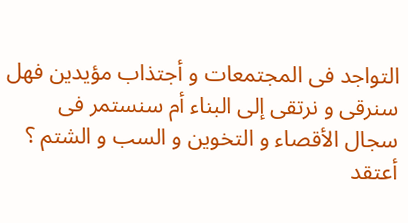التواجد فى المجتمعات و أجتذاب مؤيدين فهل سنرقى و نرتقى إلى البناء أم سنستمر فى سجال الأقصاء و التخوين و السب و الشتم ؟ أعتقد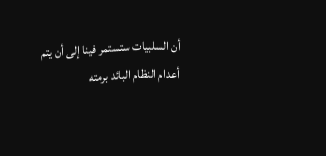أن السلبيات ستستمر فينا إلى أن يتم أعدام النظام البائد برمته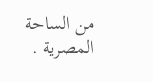من الساحة المصرية .